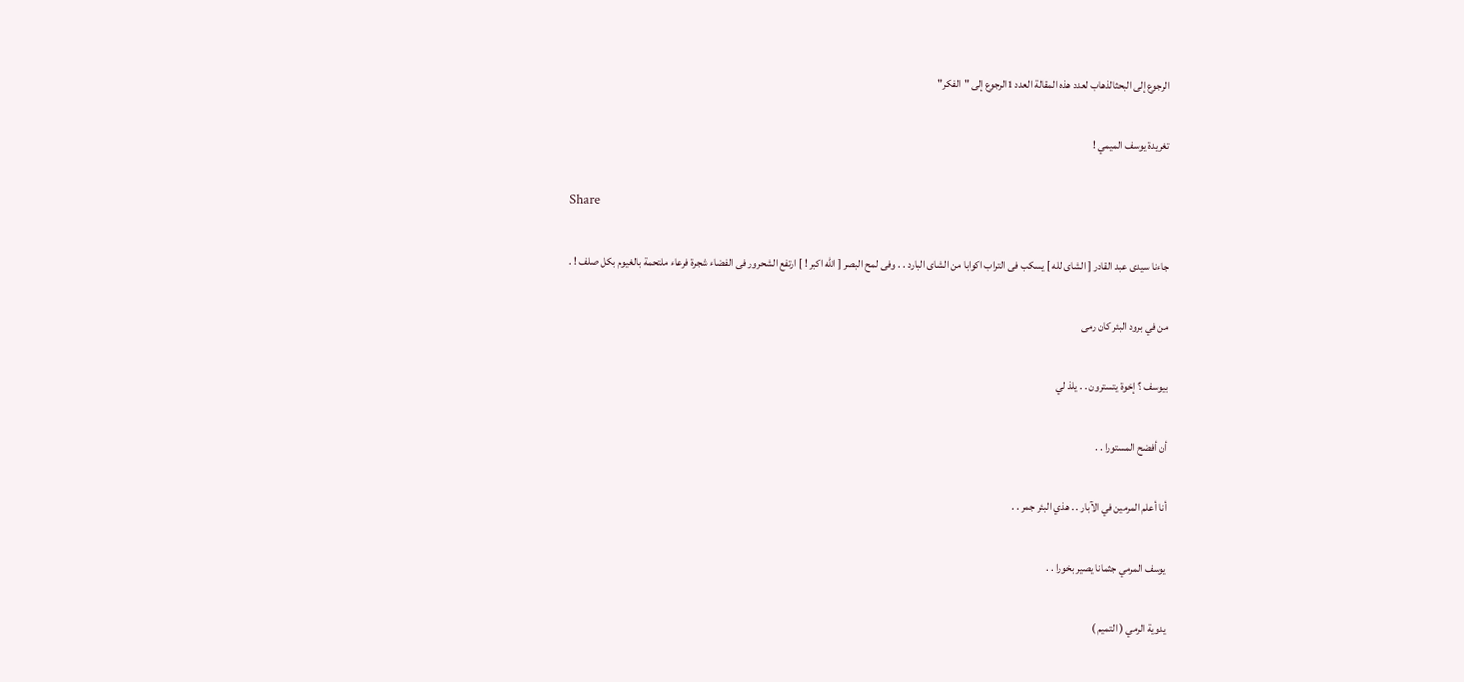الرجوع إلى البحثالذهاب لعدد هذه المقالة العدد 1الرجوع إلى "الفكر"

تغريدة يوسف الميمي !

Share

جاءنا سيدى عبد القادر [ الشاى لله ] يسكب فى التراب اكوابا من الشاى البارد . . وفى لمح البصر [ الله اكبر ! ] ارتفع الشحرور فى الفضاء شجرة فرعاء ملتحمة بالغيوم بكل صلف ! .

من في برود البئر كان رمى

بيوسف ؟ إخوة يتسترون . . يلذ لي

أن أفضح المستورا . .

أنا أعلم المرمين في الآبار . . هذي البئر جمر . .

يوسف المرمي جثمانا يصير بخورا . .

يدوية الرمي ( التميم )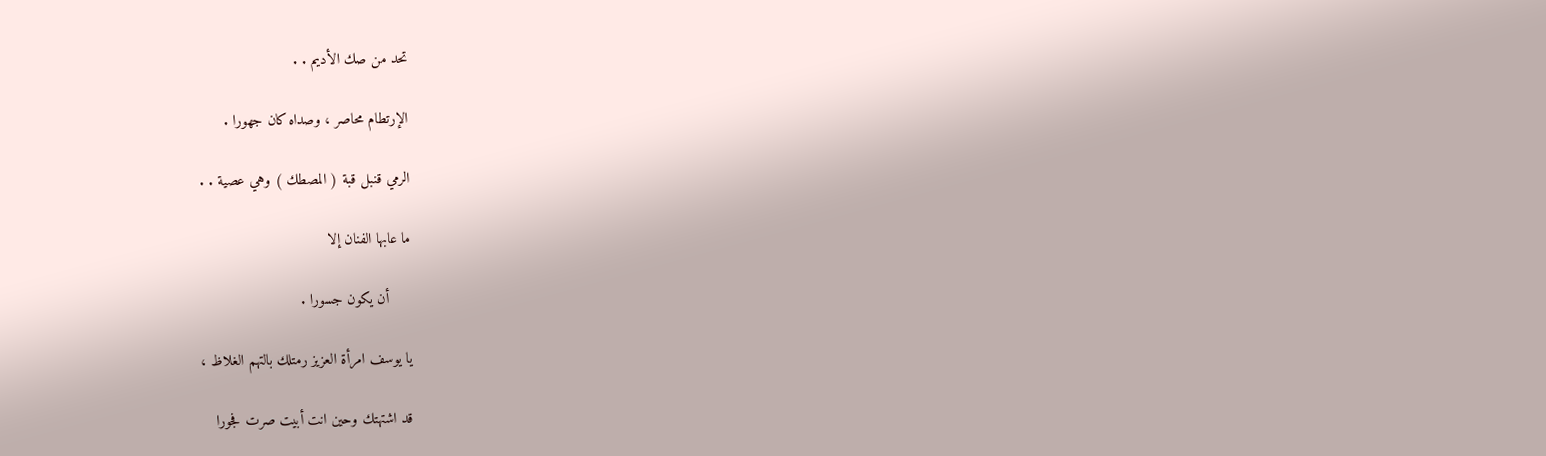تحد من صك الأديم . .

الإرتطام محاصر ، وصداه كان جهورا .

الرمي قنبل قبة ( المصطك ) وهي عصية . .

ما عابها الفنان إلا

     أن يكون جسورا .

يا يوسف امرأة العزيز رمتلك بالتهم الغلاظ ،

قد اشتهتك وحين انت أبيت صرت فجورا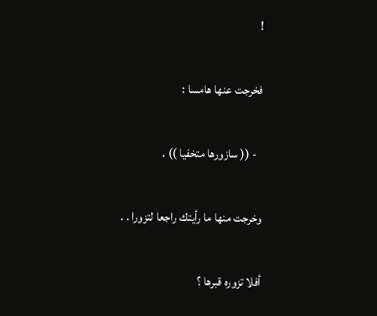!

فخرجت عنها هامسا :

  - (( سازورها متخفيا )) .

وخرجت منها ما رأيتك راجعا لتزورا . .

أفلا تزوره قبرها ؟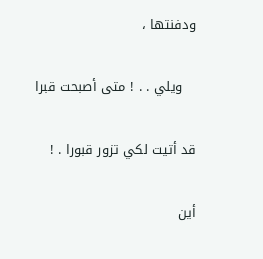ودفنتها ،

   ويلي . . ! متى أصبحت قبرا

قد أتيت لكي تزور قبورا . !

أين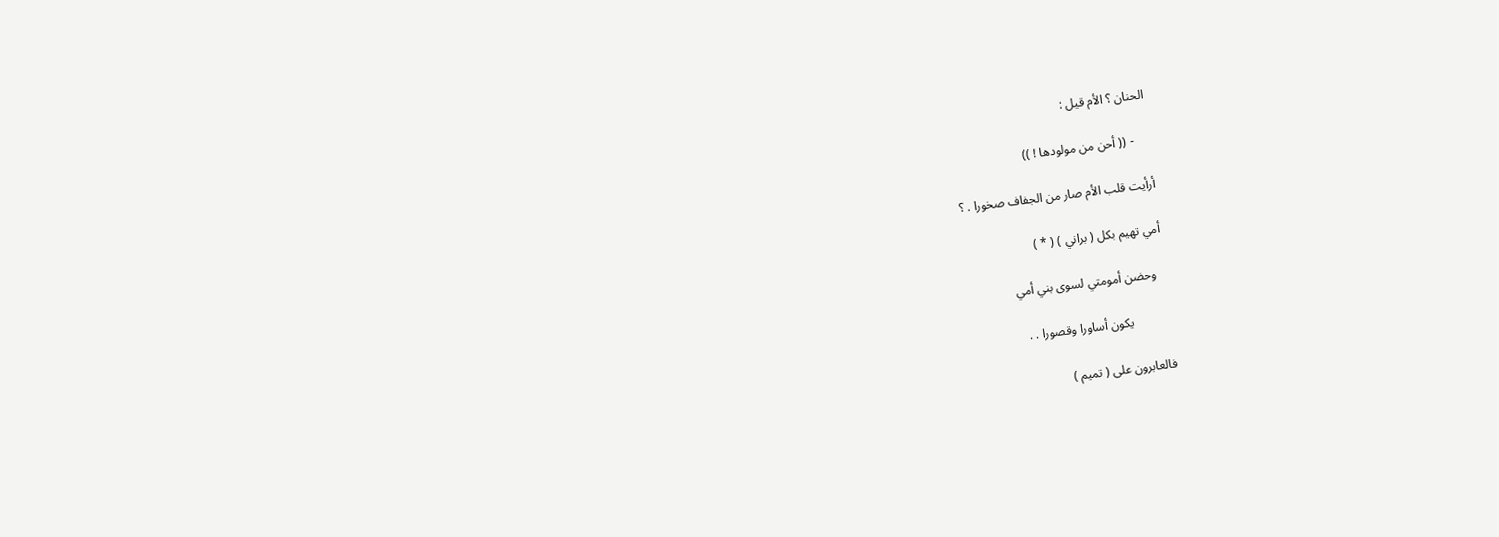الحنان ؟ الأم قيل :

     - (( أحن من مولودها ! ))

أرأيت قلب الأم صار من الجفاف صخورا . ؟

أمي تهيم بكل ( براني ) ( * )

   وحضن أمومتي لسوى بني أمي

            يكون أساورا وقصورا . .

فالعابرون على ( تميم )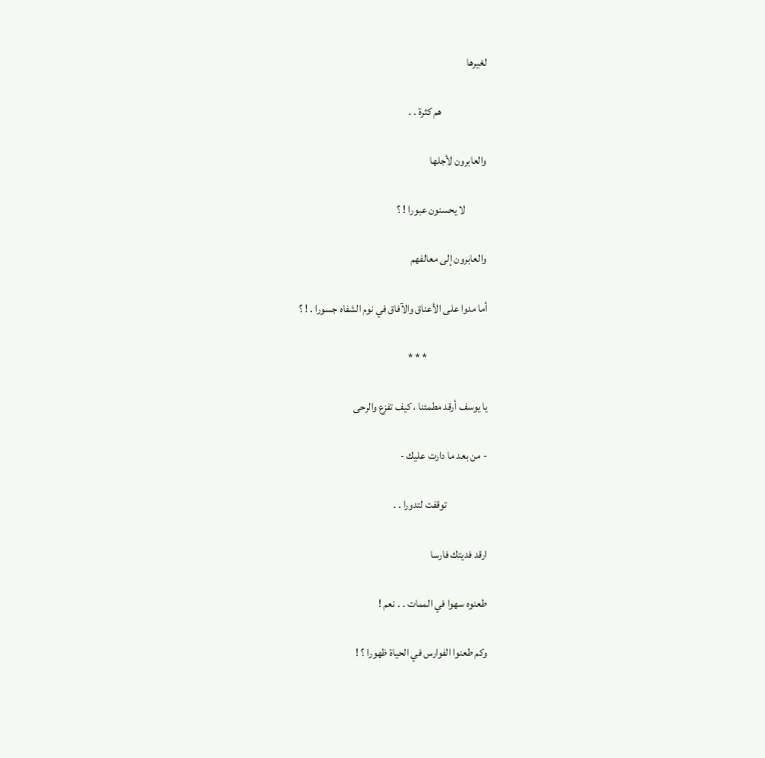لغيرها

                     هم كثرة . .

والعابرون لأجلها

          لا يحسنون عبورا ! ؟

والعابرون إلى معالفهم

أما مدوا على الأعناق والآفاق في نوم الشفاه جسورا . ! ؟

                            * * *

يا يوسف أرقد مطمئنا ، كيف تفزع والرحى

- من بعد ما دارت عليك -

                   توقفت لتدورا . .

ارقد فديتك فارسا

طعنوه سهوا في الممات . . نعم !

وكم طعنوا الفوارس في الحياة ظهورا ؟ !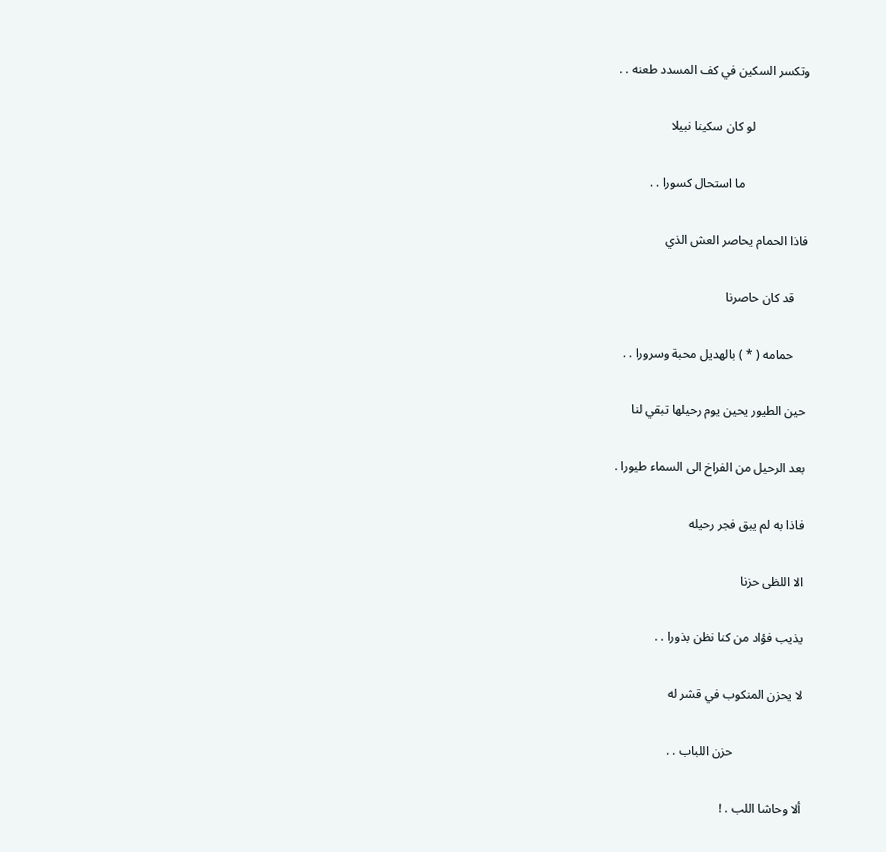وتكسر السكين في كف المسدد طعنه . .

                 لو كان سكينا نبيلا

                    ما استحال كسورا . .

فاذا الحمام يحاصر العش الذي

    قد كان حاصرنا

    حمامه ( * ) بالهديل محبة وسرورا . .

حين الطيور يحين يوم رحيلها تبقي لنا

بعد الرحيل من الفراخ الى السماء طيورا .

فاذا به لم يبق فجر رحيله

الا اللظى حزنا

يذيب فؤاد من كنا نظن بذورا . .

لا يحزن المنكوب في قشر له

                      حزن اللباب . .

ألا وحاشا اللب . !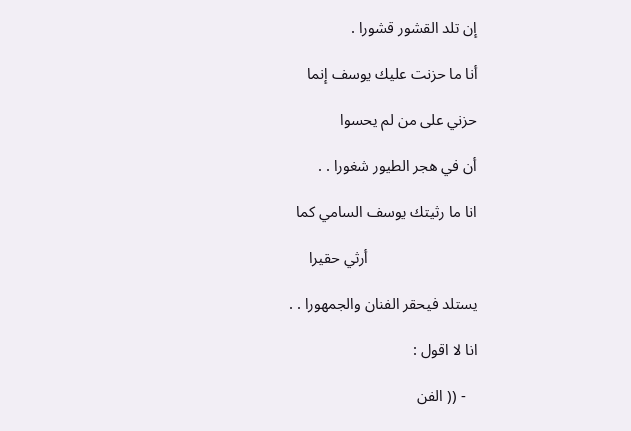إن تلد القشور قشورا .

أنا ما حزنت عليك يوسف إنما

حزني على من لم يحسوا

أن في هجر الطيور شغورا . .

انا ما رثيتك يوسف السامي كما

                            أرثي حقيرا

يستلد فيحقر الفنان والجمهورا . .

انا لا اقول :

   - (( الفن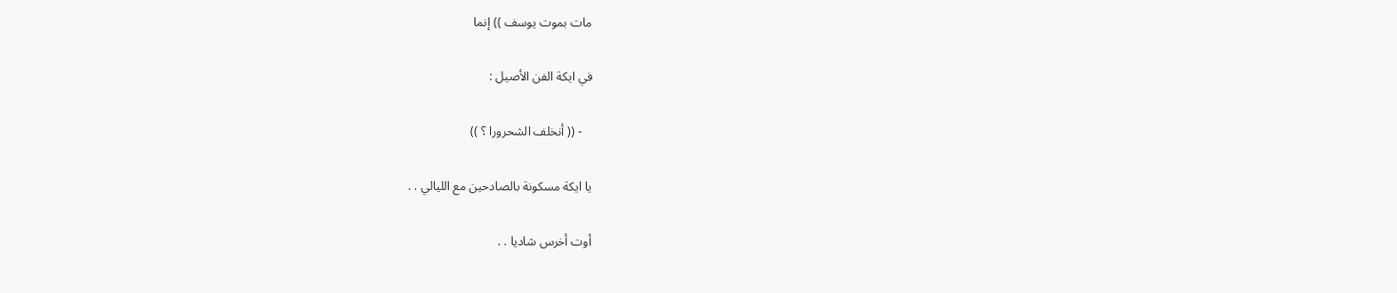مات بموت يوسف )) إنما

في ايكة الفن الأصيل :

   - (( أنخلف الشحرورا ؟ ))

يا ايكة مسكونة بالصادحين مع الليالي . .

أوت أخرس شاديا . .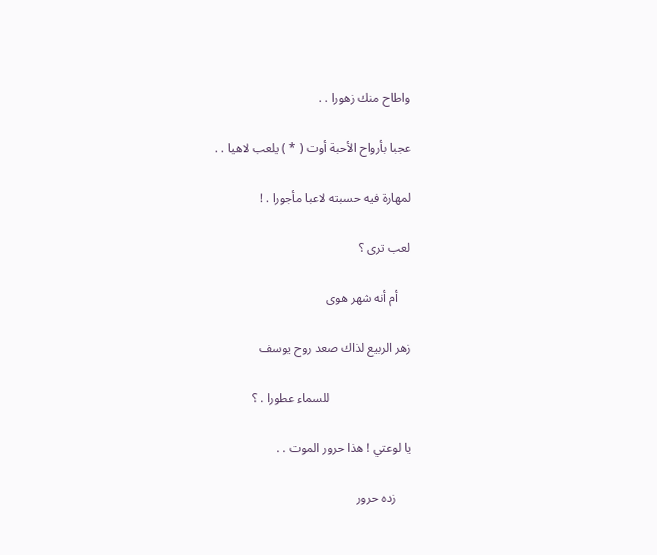واطاح منك زهورا . .

عجبا بأرواح الأحبة أوت ( * ) يلعب لاهيا . .

لمهارة فيه حسبته لاعبا مأجورا . !

لعب ترى ؟

    أم أنه شهر هوى

زهر الربيع لذاك صعد روح يوسف

                          للسماء عطورا . ؟

يا لوعتي ! هذا حرور الموت . .

     زده حرور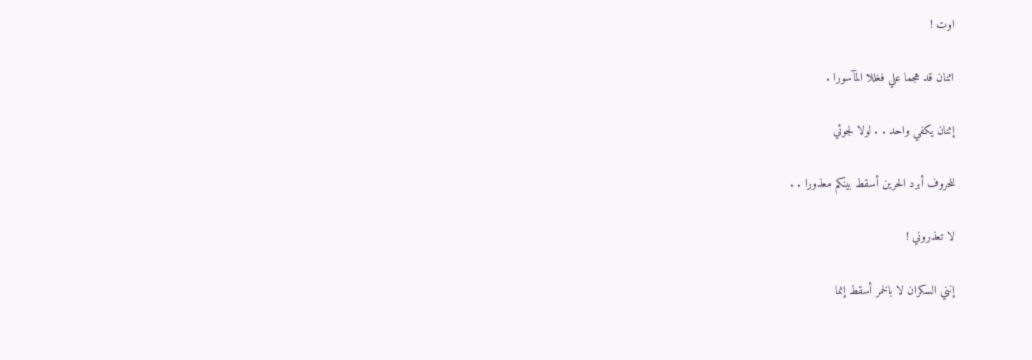اوت !

اثنان قد هجما علي فغللا المآسورا .

إثنان يكفي واحد . . لولا لجوئي

للحروف أبرد الحرين أسقط بينكم معذورا . .

لا تعذروني !

إنني السكران لا بالخمر أسقط إنما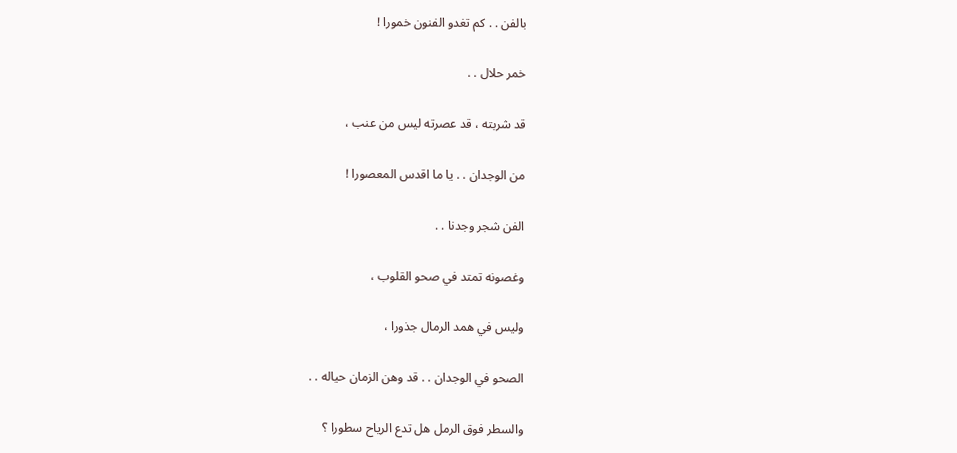بالفن . . كم تغدو الفنون خمورا !

خمر حلال . .

قد شربته ، قد عصرته ليس من عنب ،

من الوجدان . . يا ما اقدس المعصورا !

الفن شجر وجدنا . .

وغصونه تمتد في صحو القلوب ،

وليس في همد الرمال جذورا ،

الصحو في الوجدان . . قد وهن الزمان حياله . .

والسطر فوق الرمل هل تدع الرياح سطورا ؟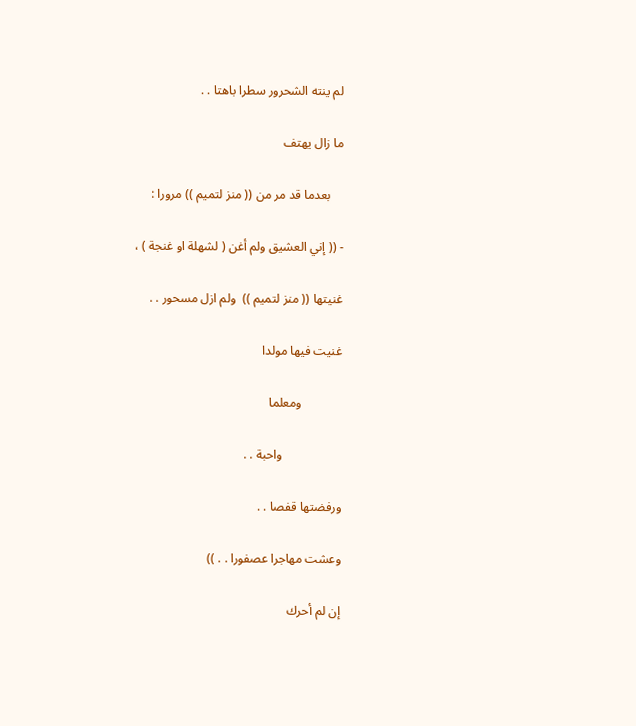لم ينته الشحرور سطرا باهتا . .

ما زال يهتف

    بعدما قد مر من (( منز لتميم )) مرورا :

- (( إني العشيق ولم أغن ( لشهلة او غنجة ) ،

غنيتها (( منز لتميم ))  ولم ازل مسحور . .

غنيت فيها مولدا

             ومعلما

                   واحبة . .

ورفضتها قفصا . .

وعشت مهاجرا عصفورا . . ))

إن لم أحرك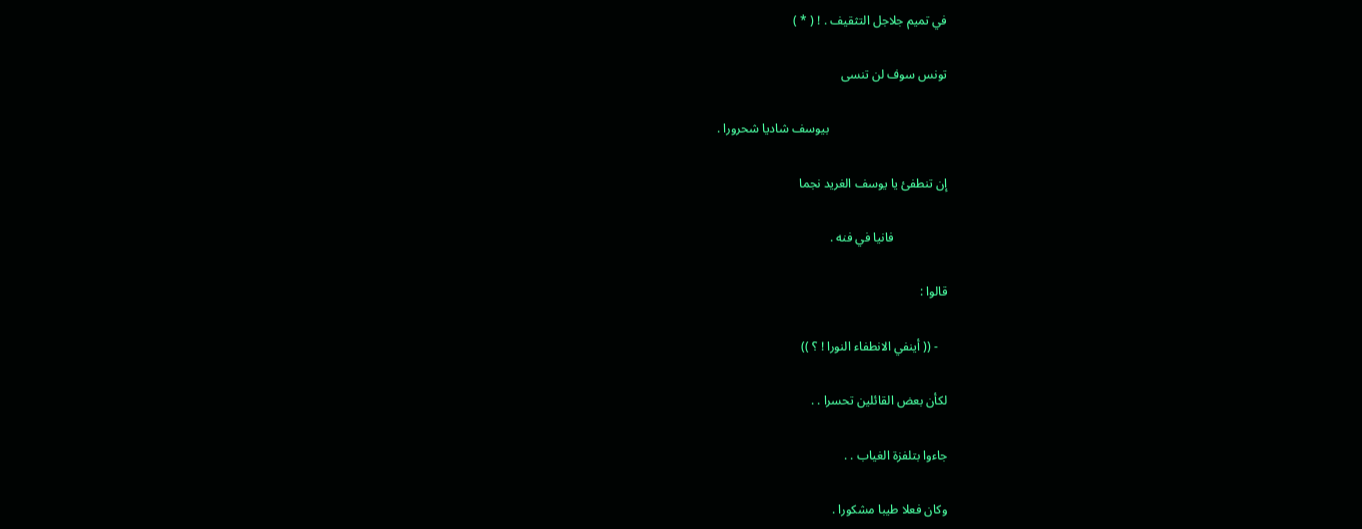في تميم جلاجل التثقيف . ! ( * )

تونس سوف لن تنسى

                                      بيوسف شاديا شحرورا .

إن تنطفئ يا يوسف الغريد نجما

                 فانيا في فنه .

قالوا :

   - (( أينفي الانطفاء النورا ! ؟ ))

لكأن بعض القائلين تحسرا . .

جاءوا بتلفزة الغياب . .

وكان فعلا طيبا مشكورا .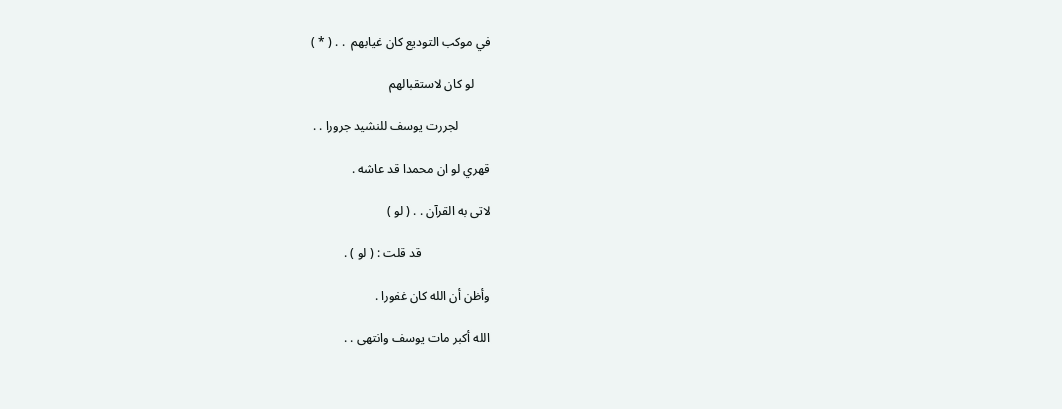في موكب التوديع كان غيابهم  . . ( * )

     لو كان لاستقبالهم

          لجررت يوسف للنشيد جرورا . .

قهري لو ان محمدا قد عاشه .

لاتى به القرآن . . ( لو )

                      قد قلت : ( لو ) .

وأظن أن الله كان غفورا .

الله أكبر مات يوسف وانتهى . .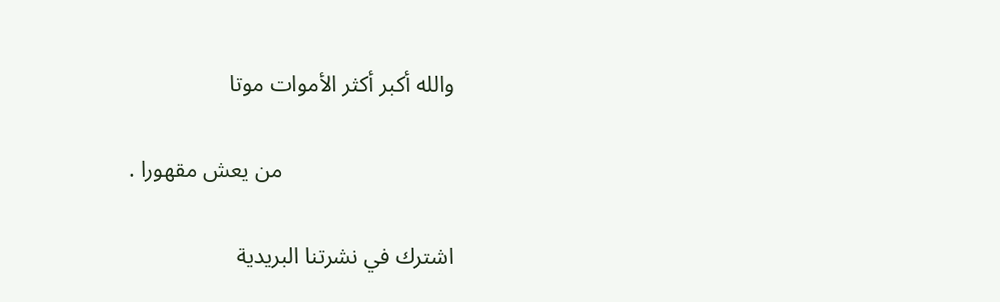والله أكبر أكثر الأموات موتا

                              من يعش مقهورا .

اشترك في نشرتنا البريدية